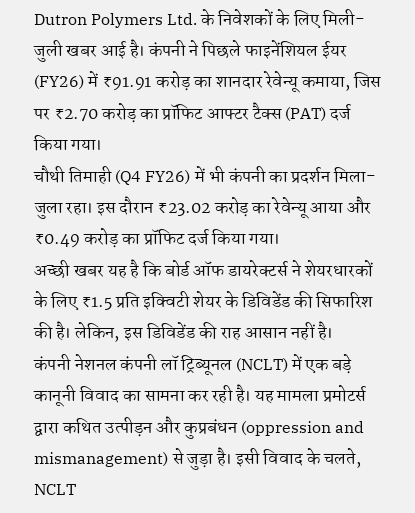Dutron Polymers Ltd. के निवेशकों के लिए मिली-जुली खबर आई है। कंपनी ने पिछले फाइनेंशियल ईयर (FY26) में ₹91.91 करोड़ का शानदार रेवेन्यू कमाया, जिस पर ₹2.70 करोड़ का प्रॉफिट आफ्टर टैक्स (PAT) दर्ज किया गया।
चौथी तिमाही (Q4 FY26) में भी कंपनी का प्रदर्शन मिला-जुला रहा। इस दौरान ₹23.02 करोड़ का रेवेन्यू आया और ₹0.49 करोड़ का प्रॉफिट दर्ज किया गया।
अच्छी खबर यह है कि बोर्ड ऑफ डायरेक्टर्स ने शेयरधारकों के लिए ₹1.5 प्रति इक्विटी शेयर के डिविडेंड की सिफारिश की है। लेकिन, इस डिविडेंड की राह आसान नहीं है।
कंपनी नेशनल कंपनी लॉ ट्रिब्यूनल (NCLT) में एक बड़े कानूनी विवाद का सामना कर रही है। यह मामला प्रमोटर्स द्वारा कथित उत्पीड़न और कुप्रबंधन (oppression and mismanagement) से जुड़ा है। इसी विवाद के चलते, NCLT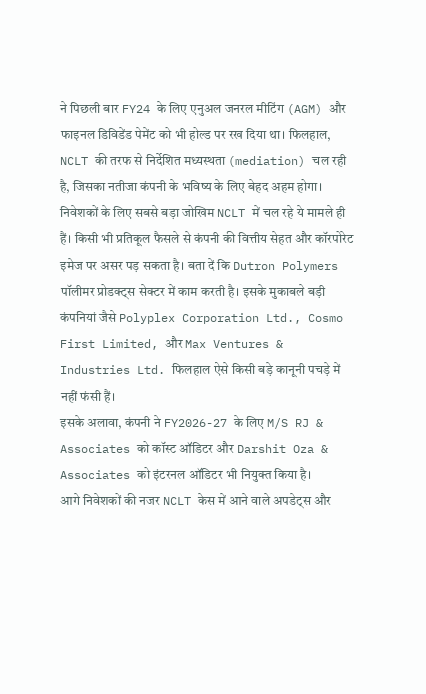ने पिछली बार FY24 के लिए एनुअल जनरल मीटिंग (AGM) और फाइनल डिविडेंड पेमेंट को भी होल्ड पर रख दिया था। फिलहाल, NCLT की तरफ से निर्देशित मध्यस्थता (mediation) चल रही है, जिसका नतीजा कंपनी के भविष्य के लिए बेहद अहम होगा।
निवेशकों के लिए सबसे बड़ा जोखिम NCLT में चल रहे ये मामले ही हैं। किसी भी प्रतिकूल फैसले से कंपनी की वित्तीय सेहत और कॉरपोरेट इमेज पर असर पड़ सकता है। बता दें कि Dutron Polymers पॉलीमर प्रोडक्ट्स सेक्टर में काम करती है। इसके मुकाबले बड़ी कंपनियां जैसे Polyplex Corporation Ltd., Cosmo First Limited, और Max Ventures & Industries Ltd. फिलहाल ऐसे किसी बड़े कानूनी पचड़े में नहीं फंसी हैं।
इसके अलावा, कंपनी ने FY2026-27 के लिए M/S RJ & Associates को कॉस्ट ऑडिटर और Darshit Oza & Associates को इंटरनल ऑडिटर भी नियुक्त किया है।
आगे निवेशकों की नजर NCLT केस में आने वाले अपडेट्स और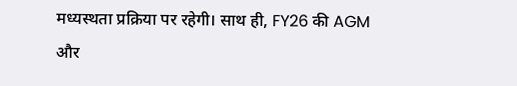मध्यस्थता प्रक्रिया पर रहेगी। साथ ही, FY26 की AGM और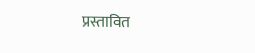प्रस्तावित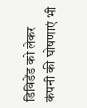डिविडेंड को लेकर कंपनी की घोषणाएं भी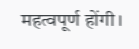महत्वपूर्ण होंगी।